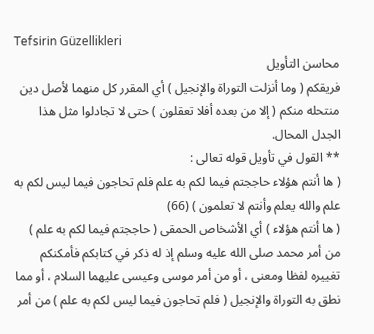Tefsirin Güzellikleri
محاسن التأويل
فريقكم ( وما أنزلت التوراة والإنجيل ) أي المقرر كل منهما لأصل دين منتحله منكم ( إلا من بعده أفلا تعقلون ) حتى لا تجادلوا مثل هذا الجدل المحال.
** القول في تأويل قوله تعالى :
( ها أنتم هؤلاء حاججتم فيما لكم به علم فلم تحاجون فيما ليس لكم به علم والله يعلم وأنتم لا تعلمون ) (66)
( ها أنتم هؤلاء ) أي الأشخاص الحمقى ( حاججتم فيما لكم به علم ) من أمر محمد صلى الله عليه وسلم إذ له ذكر في كتابكم فأمكنكم تغييره لفظا ومعنى ، أو من أمر موسى وعيسى عليهما السلام ، أو مما نطق به التوراة والإنجيل ( فلم تحاجون فيما ليس لكم به علم ) من أمر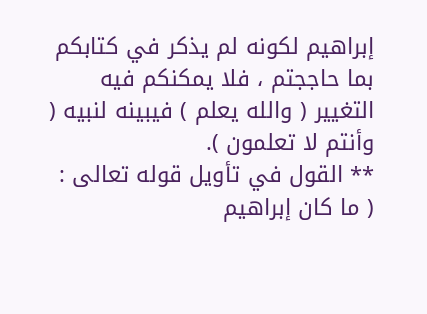إبراهيم لكونه لم يذكر في كتابكم بما حاججتم ، فلا يمكنكم فيه التغيير ( والله يعلم ) فيبينه لنبيه ( وأنتم لا تعلمون ).
** القول في تأويل قوله تعالى :
( ما كان إبراهيم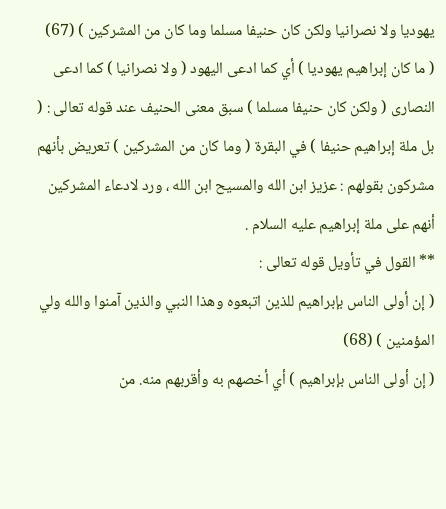يهوديا ولا نصرانيا ولكن كان حنيفا مسلما وما كان من المشركين ) (67)
( ما كان إبراهيم يهوديا ) أي كما ادعى اليهود ( ولا نصرانيا ) كما ادعى النصارى ( ولكن كان حنيفا مسلما ) سبق معنى الحنيف عند قوله تعالى : ( بل ملة إبراهيم حنيفا ) في البقرة ( وما كان من المشركين ) تعريض بأنهم مشركون بقولهم : عزيز ابن الله والمسيح ابن الله ، ورد لادعاء المشركين أنهم على ملة إبراهيم عليه السلام .
** القول في تأويل قوله تعالى :
( إن أولى الناس بإبراهيم للذين اتبعوه وهذا النبي والذين آمنوا والله ولي المؤمنين ) (68)
( إن أولى الناس بإبراهيم ) أي أخصهم به وأقربهم منه. من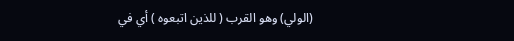(الولي) وهو القرب ( للذين اتبعوه ) أي في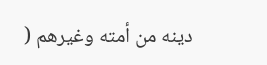دينه من أمته وغيرهم (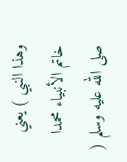وهذا النبي ) يعني خاتم الأنبياء محمدا صلى الله عليه وسلم (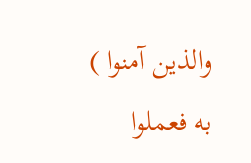والذين آمنوا ) به فعملوا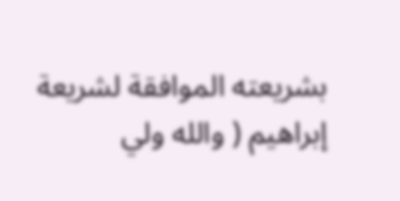بشريعته الموافقة لشريعة إبراهيم ( والله ولي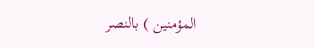المؤمنين ) بالنصر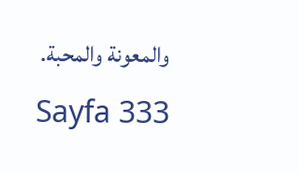والمعونة والمحبة.
Sayfa 333